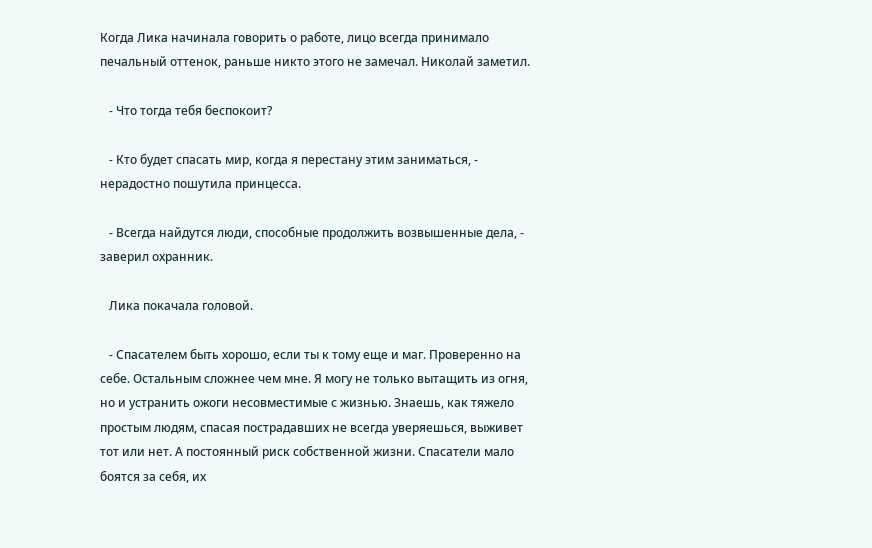Когда Лика начинала говорить о работе, лицо всегда принимало печальный оттенок, раньше никто этого не замечал. Николай заметил.

   - Что тогда тебя беспокоит?

   - Кто будет спасать мир, когда я перестану этим заниматься, - нерадостно пошутила принцесса.

   - Всегда найдутся люди, способные продолжить возвышенные дела, - заверил охранник.

   Лика покачала головой.

   - Спасателем быть хорошо, если ты к тому еще и маг. Проверенно на себе. Остальным сложнее чем мне. Я могу не только вытащить из огня, но и устранить ожоги несовместимые с жизнью. Знаешь, как тяжело простым людям, спасая пострадавших не всегда уверяешься, выживет тот или нет. А постоянный риск собственной жизни. Спасатели мало боятся за себя, их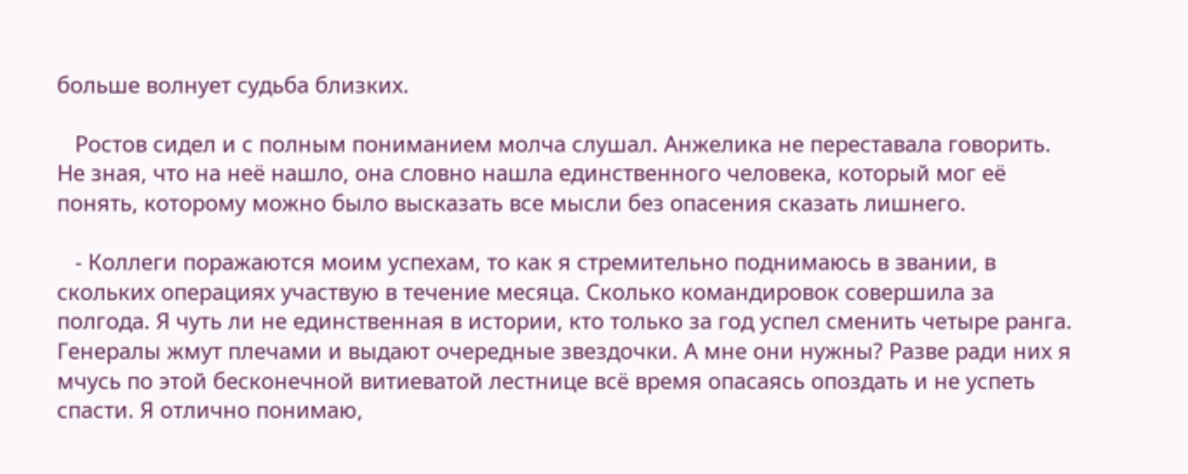больше волнует судьба близких.

   Ростов сидел и с полным пониманием молча слушал. Анжелика не переставала говорить. Не зная, что на неё нашло, она словно нашла единственного человека, который мог её понять, которому можно было высказать все мысли без опасения сказать лишнего.

   - Коллеги поражаются моим успехам, то как я стремительно поднимаюсь в звании, в скольких операциях участвую в течение месяца. Сколько командировок совершила за полгода. Я чуть ли не единственная в истории, кто только за год успел сменить четыре ранга. Генералы жмут плечами и выдают очередные звездочки. А мне они нужны? Разве ради них я мчусь по этой бесконечной витиеватой лестнице всё время опасаясь опоздать и не успеть спасти. Я отлично понимаю,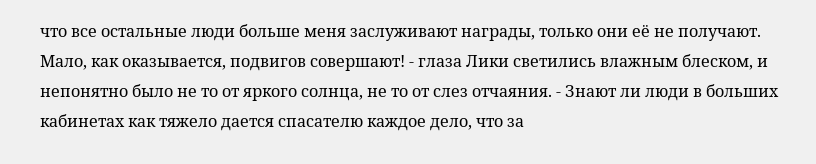что все остальные люди больше меня заслуживают награды, только они её не получают. Мало, как оказывается, подвигов совершают! - глаза Лики светились влажным блеском, и непонятно было не то от яркого солнца, не то от слез отчаяния. - Знают ли люди в больших кабинетах как тяжело дается спасателю каждое дело, что за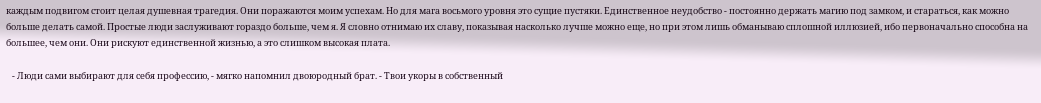каждым подвигом стоит целая душевная трагедия. Они поражаются моим успехам. Но для мага восьмого уровня это сущие пустяки. Единственное неудобство - постоянно держать магию под замком, и стараться, как можно больше делать самой. Простые люди заслуживают гораздо больше, чем я. Я словно отнимаю их славу, показывая насколько лучше можно еще, но при этом лишь обманываю сплошной иллюзией, ибо первоначально способна на большее, чем они. Они рискуют единственной жизнью, а это слишком высокая плата.

   - Люди сами выбирают для себя профессию, - мягко напомнил двоюродный брат. - Твои укоры в собственный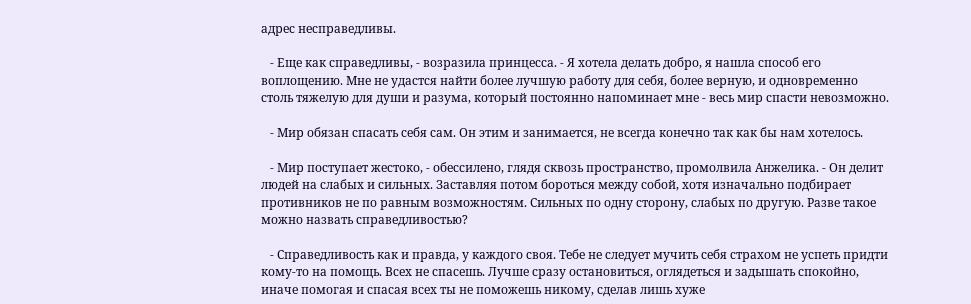адрес несправедливы.

   - Еще как справедливы, - возразила принцесса. - Я хотела делать добро, я нашла способ его воплощению. Мне не удастся найти более лучшую работу для себя, более верную, и одновременно столь тяжелую для души и разума, который постоянно напоминает мне - весь мир спасти невозможно.

   - Мир обязан спасать себя сам. Он этим и занимается, не всегда конечно так как бы нам хотелось.

   - Мир поступает жестоко, - обессилено, глядя сквозь пространство, промолвила Анжелика. - Он делит людей на слабых и сильных. Заставляя потом бороться между собой, хотя изначально подбирает противников не по равным возможностям. Сильных по одну сторону, слабых по другую. Разве такое можно назвать справедливостью?

   - Справедливость как и правда, у каждого своя. Тебе не следует мучить себя страхом не успеть придти кому-то на помощь. Всех не спасешь. Лучше сразу остановиться, оглядеться и задышать спокойно, иначе помогая и спасая всех ты не поможешь никому, сделав лишь хуже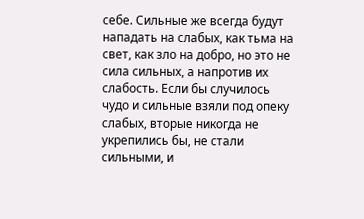себе. Сильные же всегда будут нападать на слабых, как тьма на свет, как зло на добро, но это не сила сильных, а напротив их слабость. Если бы случилось чудо и сильные взяли под опеку слабых, вторые никогда не укрепились бы, не стали сильными, и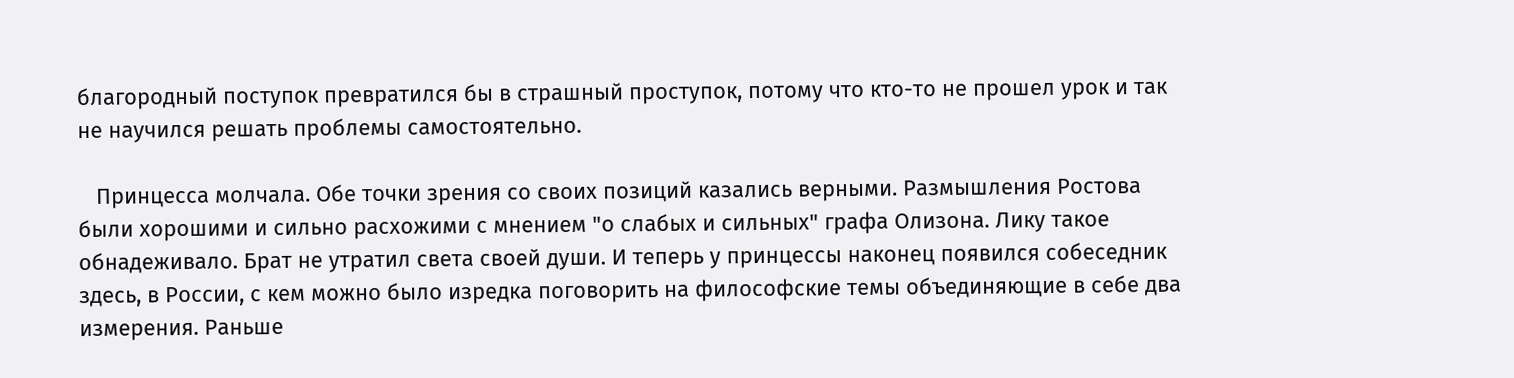благородный поступок превратился бы в страшный проступок, потому что кто-то не прошел урок и так не научился решать проблемы самостоятельно.

   Принцесса молчала. Обе точки зрения со своих позиций казались верными. Размышления Ростова были хорошими и сильно расхожими с мнением "о слабых и сильных" графа Олизона. Лику такое обнадеживало. Брат не утратил света своей души. И теперь у принцессы наконец появился собеседник здесь, в России, с кем можно было изредка поговорить на философские темы объединяющие в себе два измерения. Раньше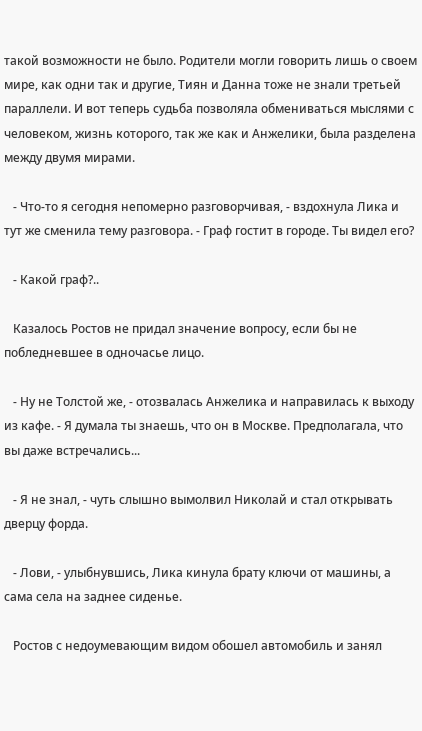такой возможности не было. Родители могли говорить лишь о своем мире, как одни так и другие, Тиян и Данна тоже не знали третьей параллели. И вот теперь судьба позволяла обмениваться мыслями с человеком, жизнь которого, так же как и Анжелики, была разделена между двумя мирами.

   - Что-то я сегодня непомерно разговорчивая, - вздохнула Лика и тут же сменила тему разговора. - Граф гостит в городе. Ты видел его?

   - Какой граф?..

   Казалось Ростов не придал значение вопросу, если бы не побледневшее в одночасье лицо.

   - Ну не Толстой же, - отозвалась Анжелика и направилась к выходу из кафе. - Я думала ты знаешь, что он в Москве. Предполагала, что вы даже встречались...

   - Я не знал, - чуть слышно вымолвил Николай и стал открывать дверцу форда.

   - Лови, - улыбнувшись, Лика кинула брату ключи от машины, а сама села на заднее сиденье.

   Ростов с недоумевающим видом обошел автомобиль и занял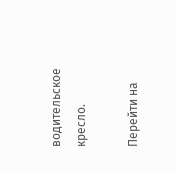водительское кресло.

Перейти на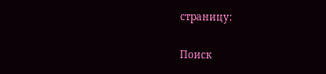страницу:

Поиск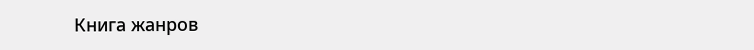Книга жанров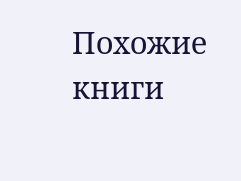Похожие книги